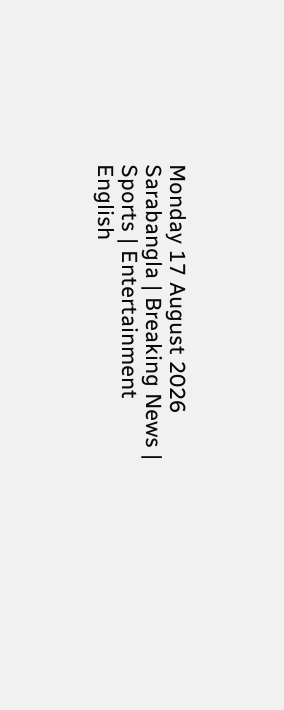Monday 17 August 2026
Sarabangla | Breaking News | Sports | Entertainment
English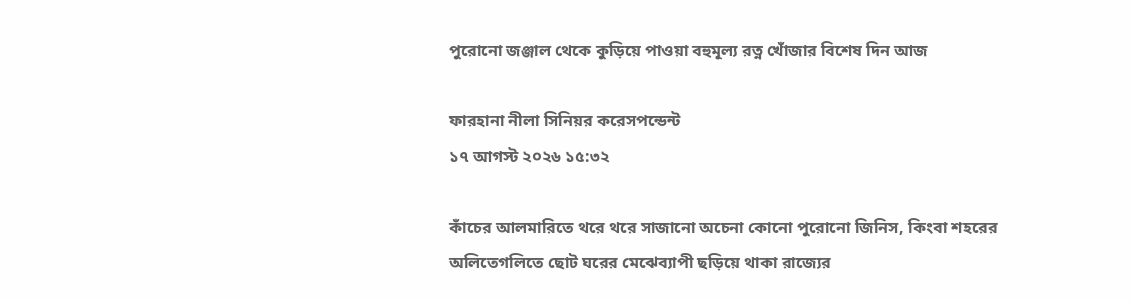পুরোনো জঞ্জাল থেকে কুড়িয়ে পাওয়া বহুমূল্য রত্ন খোঁজার বিশেষ দিন আজ

ফারহানা নীলা সিনিয়র করেসপন্ডেন্ট
১৭ আগস্ট ২০২৬ ১৫:৩২

কাঁচের আলমারিতে থরে থরে সাজানো অচেনা কোনো পুরোনো জিনিস, কিংবা শহরের অলিতেগলিতে ছোট ঘরের মেঝেব্যাপী ছড়িয়ে থাকা রাজ্যের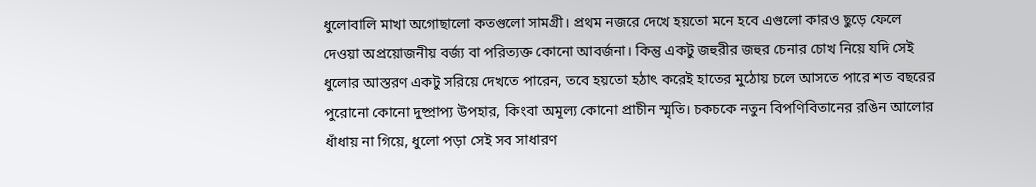ধুলোবালি মাখা অগোছালো কতগুলো সামগ্রী। প্রথম নজরে দেখে হয়তো মনে হবে এগুলো কারও ছুড়ে ফেলে দেওয়া অপ্রয়োজনীয় বর্জ্য বা পরিত্যক্ত কোনো আবর্জনা। কিন্তু একটু জহুরীর জহুর চেনার চোখ নিয়ে যদি সেই ধুলোর আস্তরণ একটু সরিয়ে দেখতে পারেন, তবে হয়তো হঠাৎ করেই হাতের মুঠোয় চলে আসতে পারে শত বছরের পুরোনো কোনো দুষ্প্রাপ্য উপহার, কিংবা অমূল্য কোনো প্রাচীন স্মৃতি। চকচকে নতুন বিপণিবিতানের রঙিন আলোর ধাঁধায় না গিয়ে, ধুলো পড়া সেই সব সাধারণ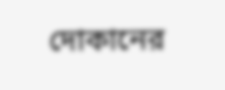দোকানের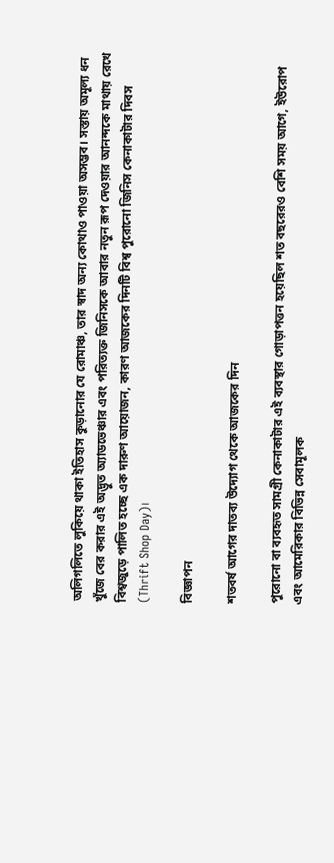অলিগলিতে লুকিয়ে থাকা ইতিহাস কুড়ানোর যে রোমাঞ্চ, তার স্বাদ অন্য কোথাও পাওয়া অসম্ভব। সস্তায় অমূল্য ধন খুঁজে বের করার এই অদ্ভুত অ্যাডভেঞ্চার এবং পরিত্যক্ত জিনিসকে আবার নতুন রূপ দেওয়ার আনন্দকে মাথায় রেখে বিশ্বজুড়ে পালিত হচ্ছে এক দারুণ আয়োজন, কারণ আজকের দিনটি বিশ্ব পুরোনো জিনিস কেনাকাটার দিবস (Thrift Shop Day)।

বিজ্ঞাপন

শতবর্ষ আগের দাতব্য উদ্যোগ থেকে আজকের দিন

পুরোনো বা ব্যবহৃত সামগ্রী কেনাকাটার এই ব্যবস্থার গোড়াপত্তন হয়েছিল শত বছরেরও বেশি সময় আগে, ইউরোপ এবং আমেরিকার বিভিন্ন সেবামূলক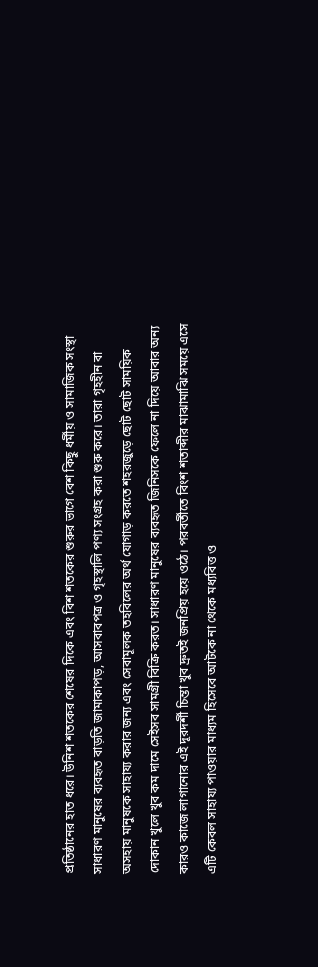প্রতিষ্ঠানের হাত ধরে। উনিশ শতকের শেষের দিকে এবং বিশ শতকের শুরুর ভাগে বেশ কিছু ধর্মীয় ও সামাজিক সংস্থা সাধারণ মানুষের ব্যবহৃত বাড়তি জামাকাপড়, আসবাবপত্র ও গৃহস্থালি পণ্য সংগ্রহ করা শুরু করে। তারা গৃহহীন বা অসহায় মানুষকে সাহায্য করার জন্য এবং সেবামূলক তহবিলের অর্থ যোগাড় করতে শহরজুড়ে ছোট ছোট সাময়িক দোকান খুলে খুব কম দামে সেইসব সামগ্রী বিক্রি করত। সাধারণ মানুষের ব্যবহৃত জিনিসকে ফেলে না দিয়ে আবার অন্য কারও কাজে লাগানোর এই দূরদর্শী চিন্তা খুব দ্রুতই জনপ্রিয় হয়ে ওঠে। পরবর্তীতে বিংশ শতাব্দীর মাঝামাঝি সময়ে এসে এটি কেবল সাহায্য পাওয়ার মাধ্যম হিসেবে আটকে না থেকে মধ্যবিত্ত ও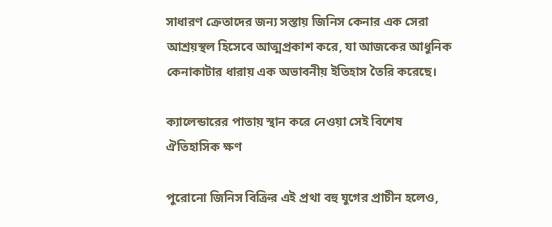সাধারণ ক্রেতাদের জন্য সস্তায় জিনিস কেনার এক সেরা আশ্রয়স্থল হিসেবে আত্মপ্রকাশ করে, যা আজকের আধুনিক কেনাকাটার ধারায় এক অভাবনীয় ইতিহাস তৈরি করেছে।

ক্যালেন্ডারের পাতায় স্থান করে নেওয়া সেই বিশেষ ঐতিহাসিক ক্ষণ

পুরোনো জিনিস বিক্রির এই প্রথা বহু যুগের প্রাচীন হলেও,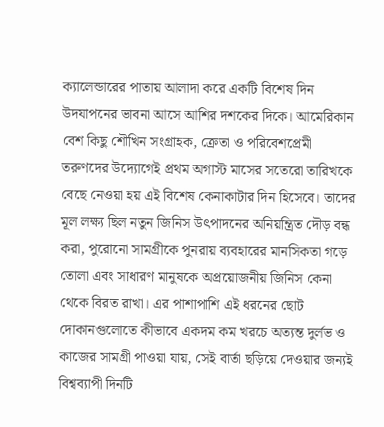ক্যালেন্ডারের পাতায় আলাদা করে একটি বিশেষ দিন উদযাপনের ভাবনা আসে আশির দশকের দিকে। আমেরিকান বেশ কিছু শৌখিন সংগ্রাহক, ক্রেতা ও পরিবেশপ্রেমী তরুণদের উদ্যোগেই প্রথম অগাস্ট মাসের সতেরো তারিখকে বেছে নেওয়া হয় এই বিশেষ কেনাকাটার দিন হিসেবে। তাদের মূল লক্ষ্য ছিল নতুন জিনিস উৎপাদনের অনিয়ন্ত্রিত দৌড় বন্ধ করা, পুরোনো সামগ্রীকে পুনরায় ব্যবহারের মানসিকতা গড়ে তোলা এবং সাধারণ মানুষকে অপ্রয়োজনীয় জিনিস কেনা থেকে বিরত রাখা। এর পাশাপাশি এই ধরনের ছোট দোকানগুলোতে কীভাবে একদম কম খরচে অত্যন্ত দুর্লভ ও কাজের সামগ্রী পাওয়া যায়, সেই বার্তা ছড়িয়ে দেওয়ার জন্যই বিশ্বব্যাপী দিনটি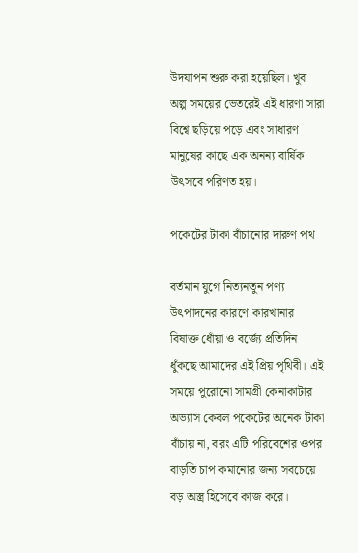উদযাপন শুরু করা হয়েছিল। খুব অল্প সময়ের ভেতরেই এই ধারণা সারা বিশ্বে ছড়িয়ে পড়ে এবং সাধারণ মানুষের কাছে এক অনন্য বার্ষিক উৎসবে পরিণত হয়।

পকেটের টাকা বাঁচানোর দারুণ পথ

বর্তমান যুগে নিত্যনতুন পণ্য উৎপাদনের কারণে কারখানার বিষাক্ত ধোঁয়া ও বর্জ্যে প্রতিদিন ধুঁকছে আমাদের এই প্রিয় পৃথিবী। এই সময়ে পুরোনো সামগ্রী কেনাকাটার অভ্যাস কেবল পকেটের অনেক টাকা বাঁচায় না, বরং এটি পরিবেশের ওপর বাড়তি চাপ কমানোর জন্য সবচেয়ে বড় অস্ত্র হিসেবে কাজ করে।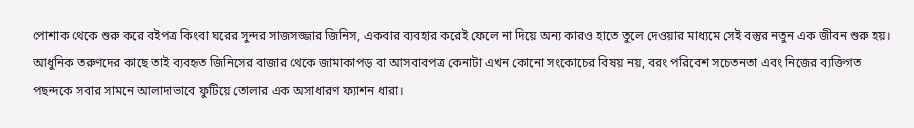পোশাক থেকে শুরু করে বইপত্র কিংবা ঘরের সুন্দর সাজসজ্জার জিনিস, একবার ব্যবহার করেই ফেলে না দিয়ে অন্য কারও হাতে তুলে দেওয়ার মাধ্যমে সেই বস্তুর নতুন এক জীবন শুরু হয়। আধুনিক তরুণদের কাছে তাই ব্যবহৃত জিনিসের বাজার থেকে জামাকাপড় বা আসবাবপত্র কেনাটা এখন কোনো সংকোচের বিষয় নয়, বরং পরিবেশ সচেতনতা এবং নিজের ব্যক্তিগত পছন্দকে সবার সামনে আলাদাভাবে ফুটিয়ে তোলার এক অসাধারণ ফ্যাশন ধারা।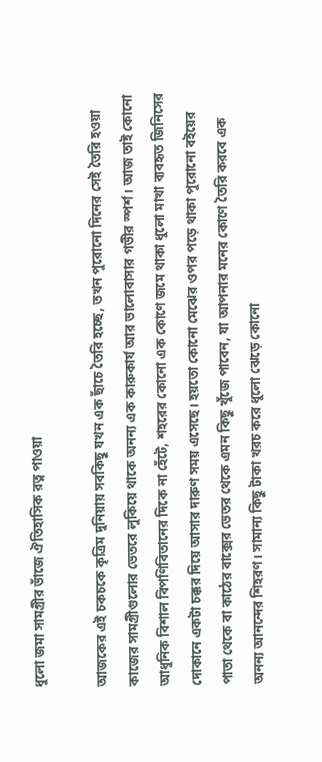ধুলো জমা সামগ্রীর ভাঁজে ঐতিহাসিক রত্ন পাওয়া

আজকের এই চকচকে কৃত্রিম দুনিয়ায় সবকিছু যখন এক ছাঁচে তৈরি হচ্ছে, তখন পুরোনো দিনের সেই তৈরি হওয়া কাজের সামগ্রীগুলোর ভেতরে লুকিয়ে থাকে অনন্য এক কারুকার্য আর ভালোবাসার গভীর স্পর্শ। আজ তাই কোনো আধুনিক বিশাল বিপণিবিতানের দিকে না হেঁটে, শহরের কোনো এক কোণে জমে থাকা ধুলো মাখা ব্যবহৃত জিনিসের দোকানে একটা চক্কর দিয়ে আসার দারুণ সময় এসেছে। হয়তো কোনো মেঝের ওপর পড়ে থাকা পুরোনো বইয়ের পাতা থেকে বা কাঠের বাক্সের ভেতর থেকে এমন কিছু খুঁজে পাবেন, যা আপনার মনের কোণে তৈরি করবে এক অনন্য আনন্দের শিহরণ। সামান্য কিছু টাকা খরচ করে ধুলো ঝেড়ে কোনো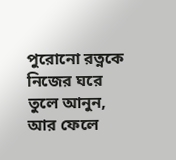পুরোনো রত্নকে নিজের ঘরে তুলে আনুন, আর ফেলে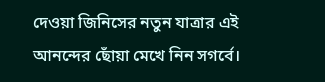দেওয়া জিনিসের নতুন যাত্রার এই আনন্দের ছোঁয়া মেখে নিন সগর্বে।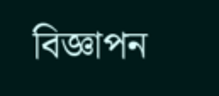বিজ্ঞাপন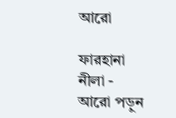আরো

ফারহানা নীলা - আরো পড়ুন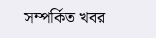সম্পর্কিত খবর